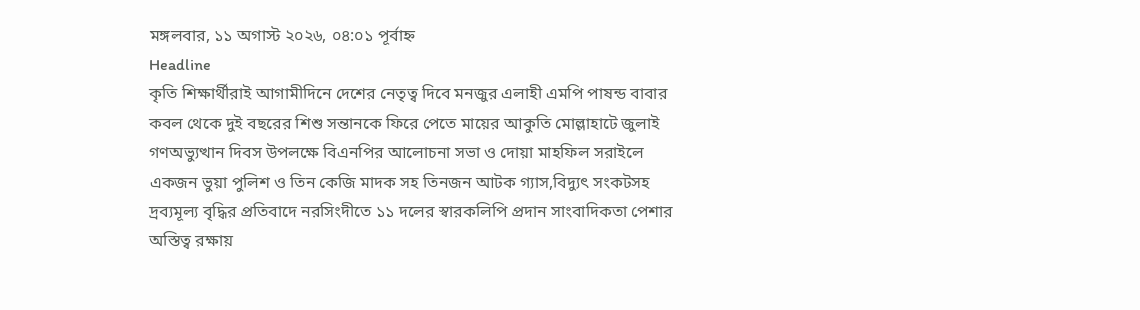মঙ্গলবার, ১১ অগাস্ট ২০২৬, ০৪:০১ পূর্বাহ্ন
Headline
কৃতি শিক্ষার্থীরাই আগামীদিনে দেশের নেতৃত্ব দিবে মনজুর এলাহী এমপি পাষন্ড বাবার কবল থেকে দুই বছরের শিশু সন্তানকে ফিরে পেতে মায়ের আকুতি মোল্লাহাটে জুলাই গণঅভ্যুত্থান দিবস উপলক্ষে বিএনপির আলোচনা সভা ও দোয়া মাহফিল সরাইলে একজন ভুয়া পুলিশ ও তিন কেজি মাদক সহ তিনজন আটক গ্যাস,বিদ্যুৎ সংকটসহ দ্রব্যমূল্য বৃদ্ধির প্রতিবাদে নরসিংদীতে ১১ দলের স্বারকলিপি প্রদান সাংবাদিকতা পেশার অস্তিত্ব রক্ষায়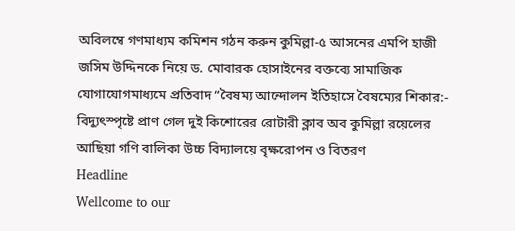অবিলম্বে গণমাধ্যম কমিশন গঠন করুন কুমিল্লা-৫ আসনের এমপি হাজী জসিম উদ্দিনকে নিয়ে ড. মোবারক হোসাইনের বক্তব্যে সামাজিক যোগাযোগমাধ্যমে প্রতিবাদ “বৈষম্য আন্দোলন ইতিহাসে বৈষম্যের শিকার:- বিদ্যুৎস্পৃষ্টে প্রাণ গেল দুই কিশোরের রোটারী ক্লাব অব কুমিল্লা রয়েলের আছিয়া গণি বালিকা উচ্চ বিদ্যালয়ে বৃক্ষরোপন ও বিতরণ
Headline
Wellcome to our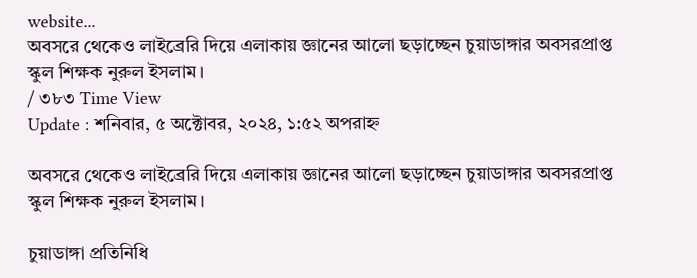website...
অবসরে থেকেও লাইব্রেরি দিয়ে এলাকায় জ্ঞানের আলো ছড়াচ্ছেন চুয়াডাঙ্গার অবসরপ্রাপ্ত স্কুল শিক্ষক নুরুল ইসলাম।
/ ৩৮৩ Time View
Update : শনিবার, ৫ অক্টোবর, ২০২৪, ১:৫২ অপরাহ্ন

অবসরে থেকেও লাইব্রেরি দিয়ে এলাকায় জ্ঞানের আলো ছড়াচ্ছেন চুয়াডাঙ্গার অবসরপ্রাপ্ত স্কুল শিক্ষক নুরুল ইসলাম।

চুয়াডাঙ্গা প্রতিনিধি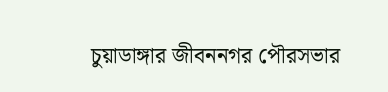চুয়াডাঙ্গার জীবননগর পৌরসভার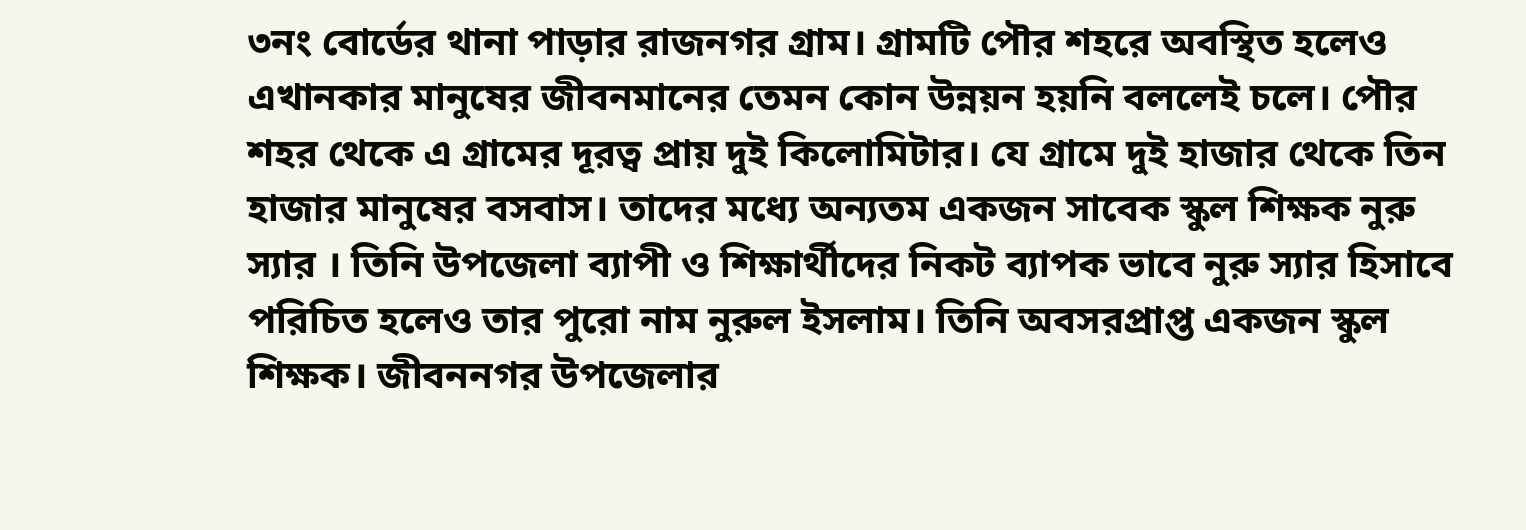৩নং বোর্ডের থানা পাড়ার রাজনগর গ্রাম। গ্রামটি পৌর শহরে অবস্থিত হলেও এখানকার মানুষের জীবনমানের তেমন কোন উন্নয়ন হয়নি বললেই চলে। পৌর শহর থেকে এ গ্রামের দূরত্ব প্রায় দুই কিলোমিটার। যে গ্রামে দুই হাজার থেকে তিন হাজার মানুষের বসবাস। তাদের মধ্যে অন্যতম একজন সাবেক স্কুল শিক্ষক নুরু স্যার । তিনি উপজেলা ব্যাপী ও শিক্ষার্থীদের নিকট ব্যাপক ভাবে নুরু স্যার হিসাবে পরিচিত হলেও তার পুরো নাম নুরুল ইসলাম। তিনি অবসরপ্রাপ্ত একজন স্কুল শিক্ষক। জীবননগর উপজেলার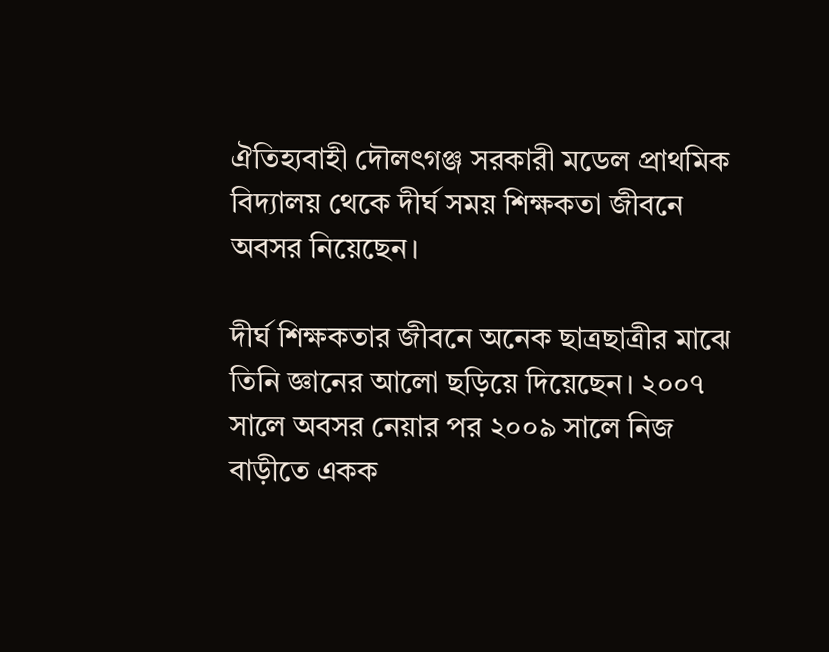ঐতিহ্যবাহী দৌলৎগঞ্জ সরকারী মডেল প্রাথমিক বিদ্যালয় থেকে দীর্ঘ সময় শিক্ষকতা জীবনে অবসর নিয়েছেন।

দীর্ঘ শিক্ষকতার জীবনে অনেক ছাত্রছাত্রীর মাঝে তিনি জ্ঞানের আলো ছড়িয়ে দিয়েছেন। ২০০৭ সালে অবসর নেয়ার পর ২০০৯ সালে নিজ বাড়ীতে একক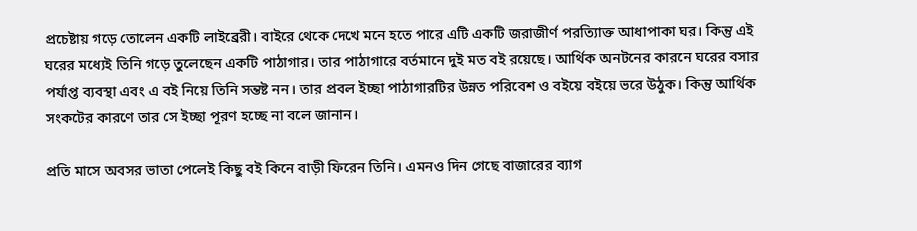প্রচেষ্টায় গড়ে তোলেন একটি লাইব্রেরী। বাইরে থেকে দেখে মনে হতে পারে এটি একটি জরাজীর্ণ পরত্যিাক্ত আধাপাকা ঘর। কিন্তু এই ঘরের মধ্যেই তিনি গড়ে তুলেছেন একটি পাঠাগার। তার পাঠাগারে বর্তমানে দুই মত বই রয়েছে। আর্থিক অনটনের কারনে ঘরের বসার পর্যাপ্ত ব্যবস্থা এবং এ বই নিয়ে তিনি সন্তষ্ট নন। তার প্রবল ইচ্ছা পাঠাগারটির উন্নত পরিবেশ ও বইয়ে বইয়ে ভরে উঠুক। কিন্তু আর্থিক সংকটের কারণে তার সে ইচ্ছা পূরণ হচ্ছে না বলে জানান।

প্রতি মাসে অবসর ভাতা পেলেই কিছু বই কিনে বাড়ী ফিরেন তিনি। এমনও দিন গেছে বাজারের ব্যাগ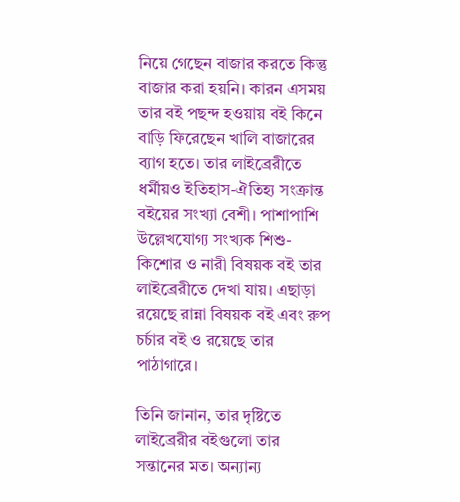নিয়ে গেছেন বাজার করতে কিন্তু বাজার করা হয়নি। কারন এসময় তার বই পছন্দ হওয়ায় বই কিনে বাড়ি ফিরেছেন খালি বাজারের ব্যাগ হতে। তার লাইব্রেরীতে ধর্মীয়ও ইতিহাস-ঐতিহ্য সংক্রান্ত বইয়ের সংখ্যা বেশী। পাশাপাশি উল্লেখযোগ্য সংখ্যক শিশু-কিশোর ও নারী বিষয়ক বই তার লাইব্রেরীতে দেখা যায়। এছাড়া রয়েছে রান্না বিষয়ক বই এবং রুপ চর্চার বই ও রয়েছে তার পাঠাগারে।

তিনি জানান, তার দৃষ্টিতে লাইব্রেরীর বইগুলো তার সন্তানের মত। অন্যান্য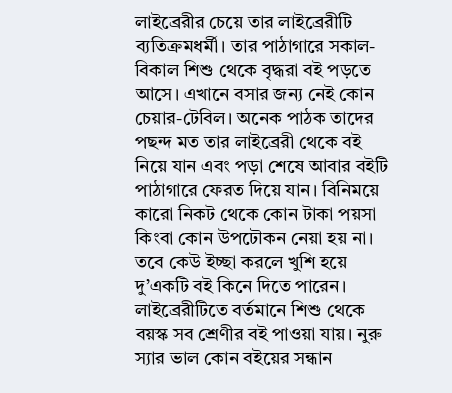লাইব্রেরীর চেয়ে তার লাইব্রেরীটি ব্যতিক্রমধর্মী। তার পাঠাগারে সকাল-বিকাল শিশু থেকে বৃদ্ধরা বই পড়তে আসে। এখানে বসার জন্য নেই কোন চেয়ার-টেবিল। অনেক পাঠক তাদের পছন্দ মত তার লাইব্রেরী থেকে বই নিয়ে যান এবং পড়া শেষে আবার বইটি পাঠাগারে ফেরত দিয়ে যান। বিনিময়ে কারো নিকট থেকে কোন টাকা পয়সা কিংবা কোন উপঢৌকন নেয়া হয় না। তবে কেউ ইচ্ছা করলে খুশি হয়ে দু’একটি বই কিনে দিতে পারেন। লাইব্রেরীটিতে বর্তমানে শিশু থেকে বয়স্ক সব শ্রেণীর বই পাওয়া যায়। নুরু স্যার ভাল কোন বইয়ের সন্ধান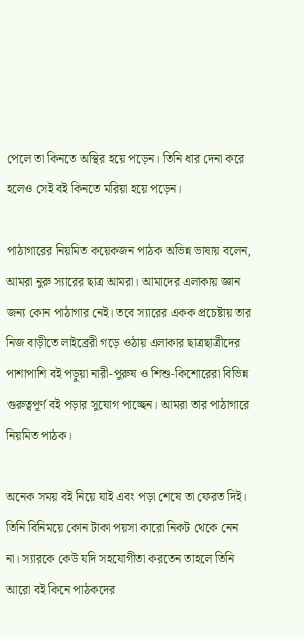পেলে তা কিনতে অস্থির হয়ে পড়েন। তিনি ধার দেনা করে হলেও সেই বই কিনতে মরিয়া হয়ে পড়েন।

পাঠাগারের নিয়মিত কয়েকজন পাঠক অভিন্ন ভাষায় বলেন, আমরা নুরু স্যারের ছাত্র আমরা। আমাদের এলাকায় জ্ঞান জন্য কোন পাঠাগার নেই। তবে স্যারের একক প্রচেষ্টায় তার নিজ বাড়ীতে লাইব্রেরী গড়ে ওঠায় এলাকার ছাত্রছাত্রীদের পাশাপাশি বই পড়ুয়া নারী-পুরুষ ও শিশু-কিশোরেরা বিভিন্ন গুরুত্বপূর্ণ বই পড়ার সুযোগ পাচ্ছেন। আমরা তার পাঠাগারে নিয়মিত পাঠক।

অনেক সময় বই নিয়ে যাই এবং পড়া শেষে তা ফেরত দিই। তিনি বিনিময়ে কোন টাকা পয়সা কারো নিকট থেকে নেন না। স্যারকে কেউ যদি সহযোগীতা করতেন তাহলে তিনি আরো বই কিনে পাঠকদের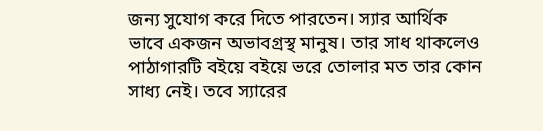জন্য সুযোগ করে দিতে পারতেন। স্যার আর্থিক ভাবে একজন অভাবগ্রস্থ মানুষ। তার সাধ থাকলেও পাঠাগারটি বইয়ে বইয়ে ভরে তোলার মত তার কোন সাধ্য নেই। তবে স্যারের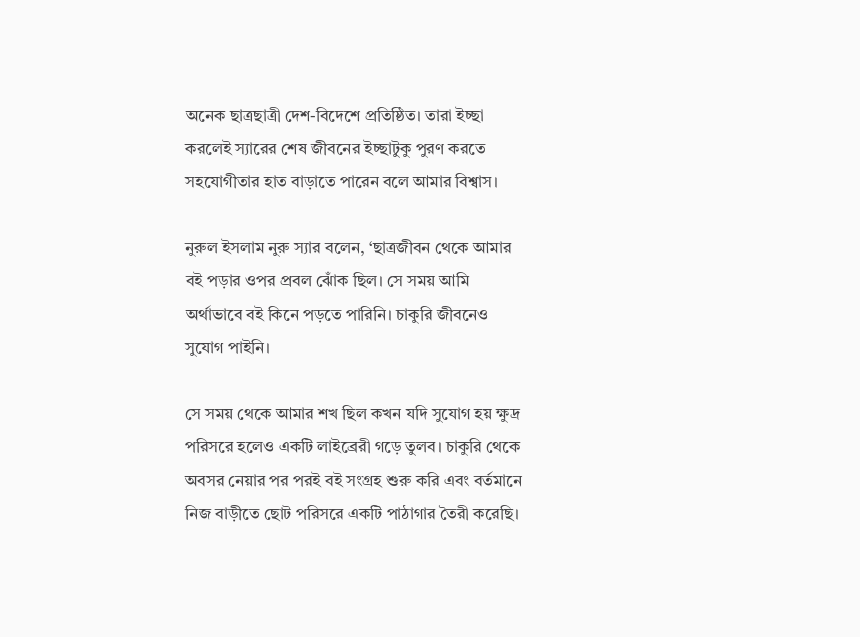অনেক ছাত্রছাত্রী দেশ-বিদেশে প্রতিষ্ঠিত। তারা ইচ্ছা করলেই স্যারের শেষ জীবনের ইচ্ছাটুকু পুরণ করতে সহযোগীতার হাত বাড়াতে পারেন বলে আমার বিশ্বাস।

নুরুল ইসলাম নুরু স্যার বলেন, ‘ছাত্রজীবন থেকে আমার বই পড়ার ওপর প্রবল ঝোঁক ছিল। সে সময় আমি অর্থাভাবে বই কিনে পড়তে পারিনি। চাকুরি জীবনেও সুযোগ পাইনি।

সে সময় থেকে আমার শখ ছিল কখন যদি সুযোগ হয় ক্ষুদ্র পরিসরে হলেও একটি লাইব্রেরী গড়ে তুলব। চাকুরি থেকে অবসর নেয়ার পর পরই বই সংগ্রহ শুরু করি এবং বর্তমানে নিজ বাড়ীতে ছোট পরিসরে একটি পাঠাগার তৈরী করেছি।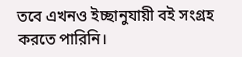তবে এখনও ইচ্ছানুযায়ী বই সংগ্রহ করতে পারিনি।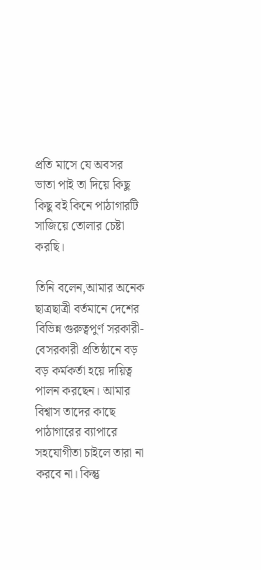প্রতি মাসে যে অবসর ভাতা পাই তা দিয়ে কিছু কিছু বই কিনে পাঠাগারটি সাজিয়ে তোলার চেষ্টা করছি।

তিনি বলেন,আমার অনেক ছাত্রছাত্রী বর্তমানে দেশের বিভিন্ন গুরুত্বপুর্ণ সরকারী-বেসরকারী প্রতিষ্ঠানে বড় বড় কর্মকর্তা হয়ে দায়িত্ব পালন করছেন। আমার বিশ্বাস তাদের কাছে পাঠাগারের ব্যাপারে সহযোগীতা চাইলে তারা না করবে না। কিন্তু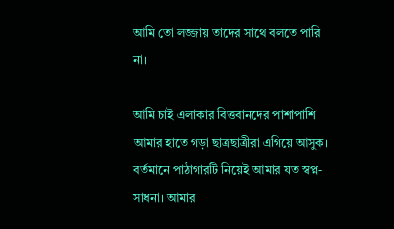আমি তো লজ্জায় তাদের সাথে বলতে পারি না।

আমি চাই এলাকার বিত্তবানদের পাশাপাশি আমার হাতে গড়া ছাত্রছাত্রীরা এগিয়ে আসুক। বর্তমানে পাঠাগারটি নিয়েই আমার যত স্বপ্ন- সাধনা। আমার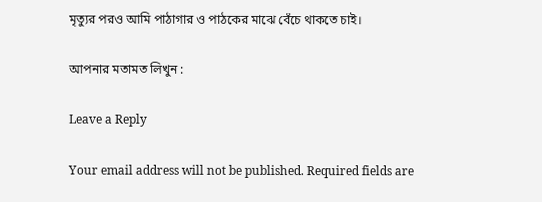মৃত্যুর পরও আমি পাঠাগার ও পাঠকের মাঝে বেঁচে থাকতে চাই।

আপনার মতামত লিখুন :

Leave a Reply

Your email address will not be published. Required fields are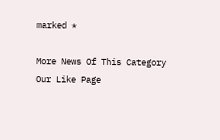marked *

More News Of This Category
Our Like Page